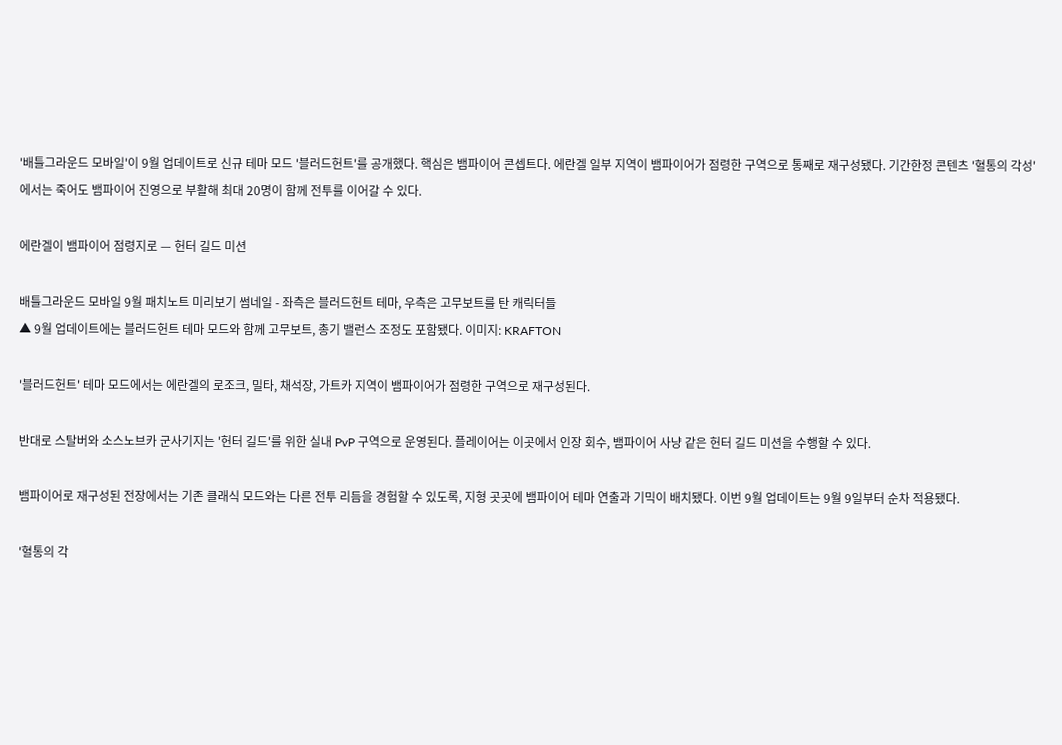'배틀그라운드 모바일'이 9월 업데이트로 신규 테마 모드 '블러드헌트'를 공개했다. 핵심은 뱀파이어 콘셉트다. 에란겔 일부 지역이 뱀파이어가 점령한 구역으로 통째로 재구성됐다. 기간한정 콘텐츠 '혈통의 각성'에서는 죽어도 뱀파이어 진영으로 부활해 최대 20명이 함께 전투를 이어갈 수 있다.

에란겔이 뱀파이어 점령지로 — 헌터 길드 미션

배틀그라운드 모바일 9월 패치노트 미리보기 썸네일 - 좌측은 블러드헌트 테마, 우측은 고무보트를 탄 캐릭터들
▲ 9월 업데이트에는 블러드헌트 테마 모드와 함께 고무보트, 총기 밸런스 조정도 포함됐다. 이미지: KRAFTON

'블러드헌트' 테마 모드에서는 에란겔의 로조크, 밀타, 채석장, 가트카 지역이 뱀파이어가 점령한 구역으로 재구성된다.

반대로 스탈버와 소스노브카 군사기지는 '헌터 길드'를 위한 실내 PvP 구역으로 운영된다. 플레이어는 이곳에서 인장 회수, 뱀파이어 사냥 같은 헌터 길드 미션을 수행할 수 있다.

뱀파이어로 재구성된 전장에서는 기존 클래식 모드와는 다른 전투 리듬을 경험할 수 있도록, 지형 곳곳에 뱀파이어 테마 연출과 기믹이 배치됐다. 이번 9월 업데이트는 9월 9일부터 순차 적용됐다.

'혈통의 각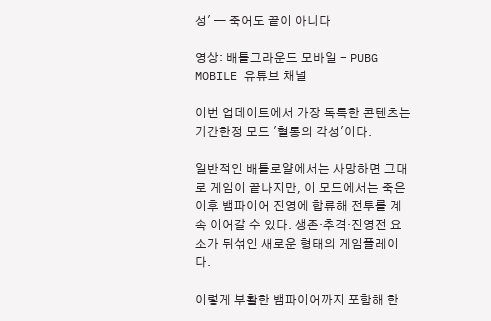성' — 죽어도 끝이 아니다

영상: 배틀그라운드 모바일 - PUBG MOBILE 유튜브 채널

이번 업데이트에서 가장 독특한 콘텐츠는 기간한정 모드 '혈통의 각성'이다.

일반적인 배틀로얄에서는 사망하면 그대로 게임이 끝나지만, 이 모드에서는 죽은 이후 뱀파이어 진영에 합류해 전투를 계속 이어갈 수 있다. 생존·추격·진영전 요소가 뒤섞인 새로운 형태의 게임플레이다.

이렇게 부활한 뱀파이어까지 포함해 한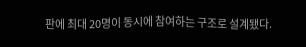판에 최대 20명이 동시에 참여하는 구조로 설계됐다.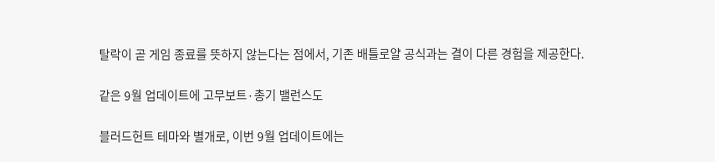탈락이 곧 게임 종료를 뜻하지 않는다는 점에서, 기존 배틀로얄 공식과는 결이 다른 경험을 제공한다.

같은 9월 업데이트에 고무보트·총기 밸런스도

블러드헌트 테마와 별개로, 이번 9월 업데이트에는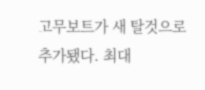고무보트가 새 탈것으로 추가됐다. 최대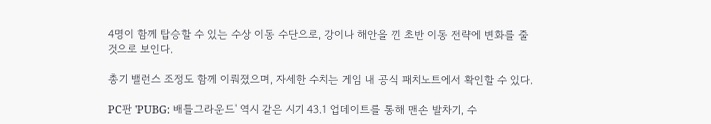4명이 함께 탑승할 수 있는 수상 이동 수단으로, 강이나 해안을 낀 초반 이동 전략에 변화를 줄 것으로 보인다.

총기 밸런스 조정도 함께 이뤄졌으며, 자세한 수치는 게임 내 공식 패치노트에서 확인할 수 있다.

PC판 'PUBG: 배틀그라운드' 역시 같은 시기 43.1 업데이트를 통해 맨손 발차기, 수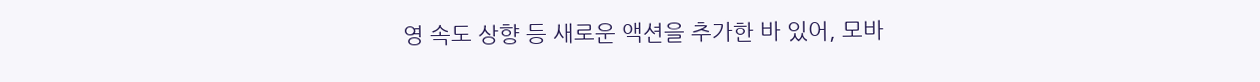영 속도 상향 등 새로운 액션을 추가한 바 있어, 모바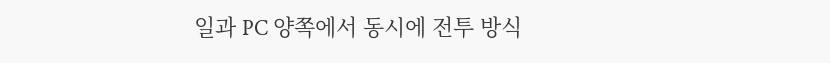일과 PC 양쪽에서 동시에 전투 방식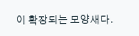이 확장되는 모양새다.